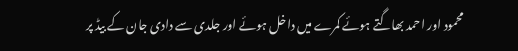محمود اور احمد بھاگتے ہوئے کمرے میں داخل ہوئے اور جلدی سے دادی جان کے بیڈ پر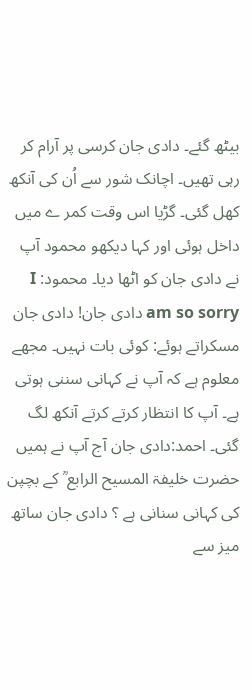بیٹھ گئے۔ دادی جان کرسی پر آرام کر رہی تھیں۔ اچانک شور سے اُن کی آنکھ کھل گئی۔ گڑیا اس وقت کمر ے میں داخل ہوئی اور کہا دیکھو محمود آپ نے دادی جان کو اٹھا دیا۔ محمود: I am so sorry دادی جان! دادی جان مسکراتے ہوئے: کوئی بات نہیں۔ مجھے معلوم ہے کہ آپ نے کہانی سننی ہوتی ہے۔ آپ کا انتظار کرتے کرتے آنکھ لگ گئی۔ احمد:دادی جان آج آپ نے ہمیں حضرت خلیفۃ المسیح الرابع ؒ کے بچپن کی کہانی سنانی ہے ؟ دادی جان ساتھ میز سے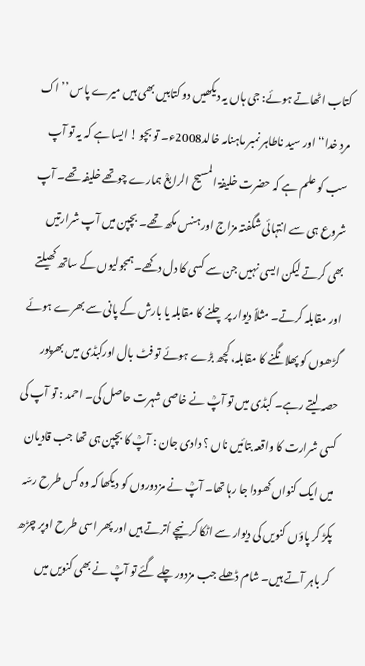کتاب اٹھاتے ہوئے: جی ہاں یہ دیکھیں دو کتابیں بھی ہیں میرے پاس ’’اک مردِ خدا‘‘اور سید ناطاہر نمبر ماہنامہ خالد2008ء۔ تو بچو ! ایسا ہے کہ یہ تو آپ سب کو علم ہے کہ حضرت خلیفۃ المسیح الرابعؒ ہمارے چوتھے خلیفہ تھے۔ آپ شروع ہی سے انتہائی شگفتہ مزاج اور ہنس مکھ تھے۔ بچپن میں آپ شرارتیں بھی کرتے لیکن ایسی نہیں جن سے کسی کا دل دکھے۔ ہمجولیوں کے ساتھ کھیلتے اور مقابلہ کرتے۔ مثلاً دیوار پر چلنے کا مقابلہ یا بارش کے پانی سے بھرے ہوئے گڑھوں کو پھلانگنے کا مقابلہ، کچھ بڑے ہوئے تو فٹ بال اورکبڈی میں بھرپور حصہ لیتے رہے۔ کبڈی میں تو آپؒ نے خاصی شہرت حاصل کی۔ احمد : تو آپ کی کسی شرارت کا واقعہ بتائیں ناں ؟ دادی جان : آپؒ کا بچپن ہی تھا جب قادیان میں ایک کنواں کھودا جا رہا تھا۔ آپؒ نے مزدوروں کو دیکھا کہ وہ کس طرح رسّہ پکڑ کر پاؤں کنویں کی دیوار سے اٹکا کر نیچے اُترتے ہیں اور پھر اسی طرح اوپر چڑھ کر باہر آتے ہیں۔ شام ڈھلے جب مزدور چلے گئے تو آپؒ نے بھی کنویں میں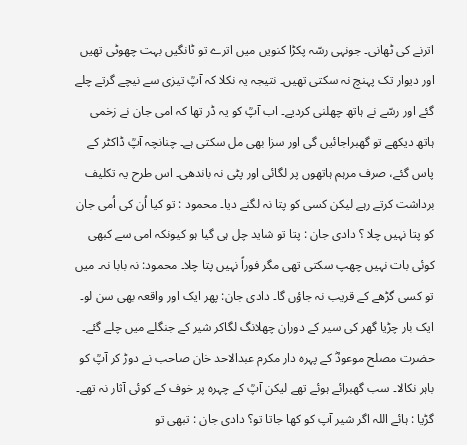اترنے کی ٹھانی۔ جونہی رسّہ پکڑا کنویں میں اترے تو ٹانگیں بہت چھوٹی تھیں اور دیوار تک پہنچ نہ سکتی تھیں۔ نتیجہ یہ نکلا کہ آپؒ تیزی سے نیچے گرتے چلے گئے اور رسّے نے ہاتھ چھلنی کردیے۔ اب آپؒ کو یہ ڈر تھا کہ امی جان نے زخمی ہاتھ دیکھے تو گھبراجائیں گی اور سزا بھی مل سکتی ہے۔ چنانچہ آپؒ ڈاکٹر کے پاس گئے، صرف مرہم ہاتھوں پر لگائی اور پٹی نہ باندھی۔ اس طرح یہ تکلیف برداشت کرتے رہے لیکن کسی کو پتا نہ لگنے دیا۔ محمود : تو کیا اُن کی اُمی جان کو پتا نہیں چلا ؟ دادی جان : پتا تو شاید چل ہی گیا ہو کیونکہ امی سے کبھی کوئی بات نہیں چھپ سکتی تھی مگر فوراً نہیں پتا چلا۔ محمود: نہ بابا نہ۔ میں تو کسی گڑھے کے قریب نہ جاؤں گا۔ دادی جان: پھر ایک اور واقعہ بھی سن لو۔ ایک بار چڑیا گھر کی سیر کے دوران چھلانگ لگاکر شیر کے جنگلے میں چلے گئے۔ حضرت مصلح موعودؓ کے پہرہ دار مکرم عبدالاحد خان صاحب نے دوڑ کر آپؒ کو باہر نکالا۔ سب گھبرائے ہوئے تھے لیکن آپؒ کے چہرہ پر خوف کے کوئی آثار نہ تھے۔ گڑیا : ہائے اللہ اگر شیر آپ کو کھا جاتا تو؟ دادی جان : تبھی تو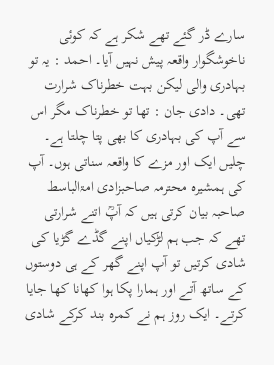سارے ڈر گئے تھے شکر ہے کہ کوئی ناخوشگوار واقعہ پیش نہیں آیا۔ احمد : یہ تو بہادری والی لیکن بہت خطرناک شرارت تھی۔ دادی جان : تھا تو خطرناک مگر اس سے آپ کی بہادری کا بھی پتا چلتا ہے۔ چلیں ایک اور مزے کا واقعہ سناتی ہوں۔ آپ کی ہمشیرہ محترمہ صاحبزادی امۃالباسط صاحبہ بیان کرتی ہیں کہ آپؒ اتنے شرارتی تھے کہ جب ہم لڑکیاں اپنے گڈے گڑیا کی شادی کرتیں تو آپ اپنے گھر کے ہی دوستوں کے ساتھ آتے اور ہمارا پکا ہوا کھانا کھا جایا کرتے۔ ایک روز ہم نے کمرہ بند کرکے شادی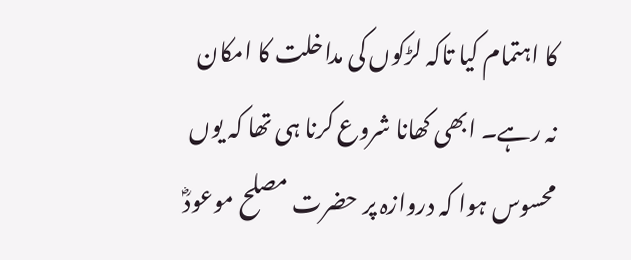کا اہتمام کیا تاکہ لڑکوں کی مداخلت کا امکان نہ رہے۔ ابھی کھانا شروع کرنا ہی تھا کہ یوں محسوس ہوا کہ دروازہ پر حضرت مصلح موعودؓ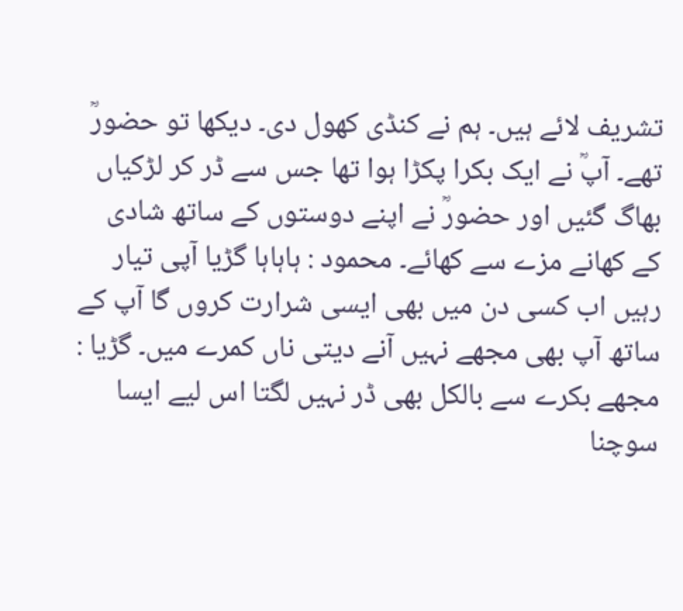تشریف لائے ہیں۔ ہم نے کنڈی کھول دی۔ دیکھا تو حضورؒ تھے۔ آپؒ نے ایک بکرا پکڑا ہوا تھا جس سے ڈر کر لڑکیاں بھاگ گئیں اور حضورؒ نے اپنے دوستوں کے ساتھ شادی کے کھانے مزے سے کھائے۔ محمود : ہاہاہا گڑیا آپی تیار رہیں اب کسی دن میں بھی ایسی شرارت کروں گا آپ کے ساتھ آپ بھی مجھے نہیں آنے دیتی ناں کمرے میں۔ گڑیا : مجھے بکرے سے بالکل بھی ڈر نہیں لگتا اس لیے ایسا سوچنا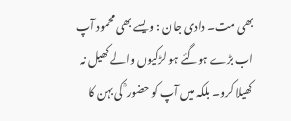بھی مت۔ دادی جان : ویسے بھی محمود آپ اب بڑے ہوگئے ہو لڑکیوں والے کھیل نہ کھیلا کرو۔ بلکہ میں آپ کو حضور ؒ کی بہن کا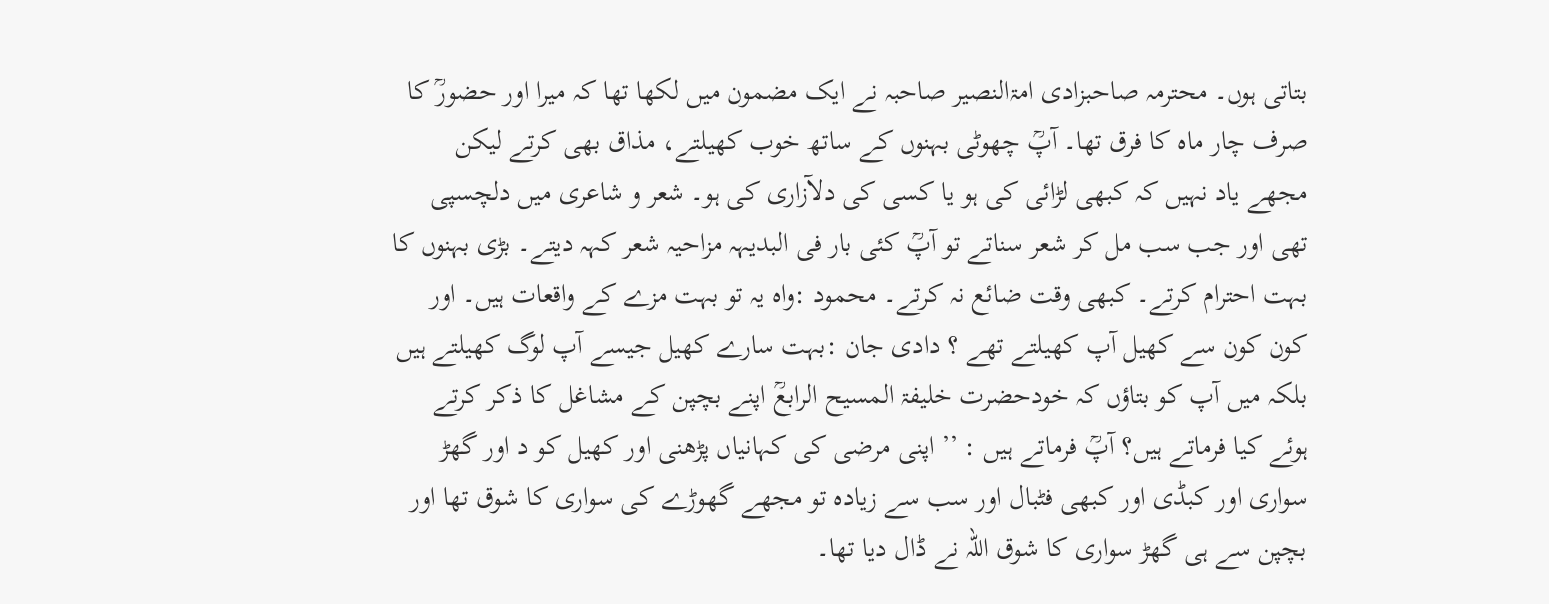بتاتی ہوں۔ محترمہ صاحبزادی امۃالنصیر صاحبہ نے ایک مضمون میں لکھا تھا کہ میرا اور حضورؒ کا صرف چار ماہ کا فرق تھا۔ آپؒ چھوٹی بہنوں کے ساتھ خوب کھیلتے، مذاق بھی کرتے لیکن مجھے یاد نہیں کہ کبھی لڑائی کی ہو یا کسی کی دلآزاری کی ہو۔ شعر و شاعری میں دلچسپی تھی اور جب سب مل کر شعر سناتے تو آپؒ کئی بار فی البدیہہ مزاحیہ شعر کہہ دیتے۔ بڑی بہنوں کا بہت احترام کرتے۔ کبھی وقت ضائع نہ کرتے۔ محمود :واہ یہ تو بہت مزے کے واقعات ہیں۔ اور کون کون سے کھیل آپ کھیلتے تھے ؟ دادی جان :بہت سارے کھیل جیسے آپ لوگ کھیلتے ہیں بلکہ میں آپ کو بتاؤں کہ خودحضرت خلیفۃ المسیح الرابعؒ اپنے بچپن کے مشاغل کا ذکر کرتے ہوئے کیا فرماتے ہیں؟ آپؒ فرماتے ہیں : ’’ اپنی مرضی کی کہانیاں پڑھنی اور کھیل کو د اور گھڑ سواری اور کبڈی اور کبھی فٹبال اور سب سے زیادہ تو مجھے گھوڑے کی سواری کا شوق تھا اور بچپن سے ہی گھڑ سواری کا شوق اللہ نے ڈال دیا تھا۔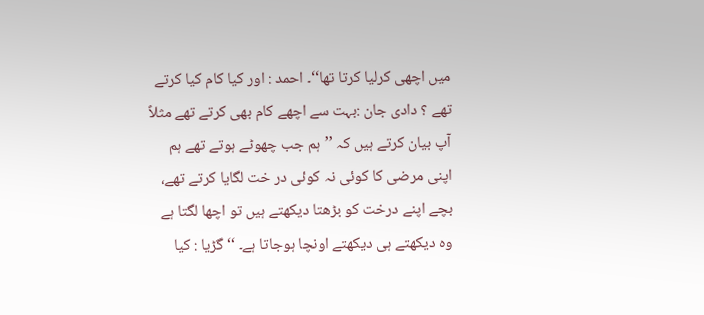میں اچھی کرلیا کرتا تھا‘‘۔ احمد : اور کیا کام کیا کرتے تھے ؟ دادی جان :بہت سے اچھے کام بھی کرتے تھے مثلاً آپ بیان کرتے ہیں کہ ’’ہم جب چھوٹے ہوتے تھے ہم اپنی مرضی کا کوئی نہ کوئی در خت لگایا کرتے تھے، بچے اپنے درخت کو بڑھتا دیکھتے ہیں تو اچھا لگتا ہے وہ دیکھتے ہی دیکھتے اونچا ہوجاتا ہے۔ ‘‘ گڑیا : کیا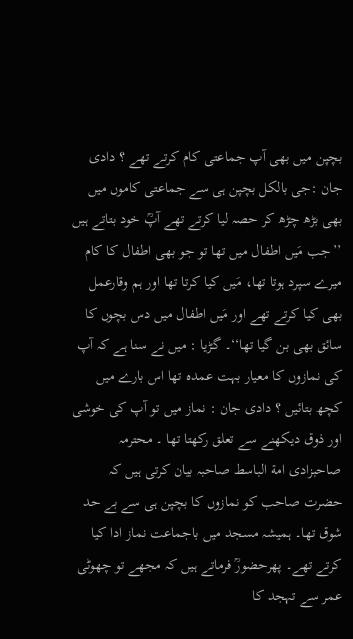بچپن میں بھی آپ جماعتی کام کرتے تھے ؟ دادی جان :جی بالکل بچپن ہی سے جماعتی کاموں میں بھی بڑھ چڑھ کر حصہ لیا کرتے تھے آپؒ خود بتاتے ہیں ’’جب مَیں اطفال میں تھا تو جو بھی اطفال کا کام میرے سپرد ہوتا تھا، مَیں کیا کرتا تھا اور ہم وقارعمل بھی کیا کرتے تھے اور مَیں اطفال میں دس بچوں کا سائق بھی بن گیا تھا‘‘۔ گڑیا : میں نے سنا ہے کہ آپ کی نمازوں کا معیار بہت عمدہ تھا اس بارے میں کچھ بتائیں ؟ دادی جان : نماز میں تو آپ کی خوشی اور ذوق دیکھنے سے تعلق رکھتا تھا ۔ محترمہ صاحبزادی امة الباسط صاحبہ بیان کرتی ہیں کہ حضرت صاحب کو نمازوں کا بچپن ہی سے بے حد شوق تھا۔ ہمیشہ مسجد میں باجماعت نماز ادا کیا کرتے تھے۔ پھرحضورؒ فرماتے ہیں کہ مجھے تو چھوٹی عمر سے تہجد کا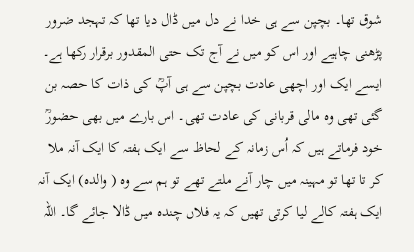شوق تھا۔ بچپن سے ہی خدا نے دل میں ڈال دیا تھا کہ تہجد ضرور پڑھنی چاہیے اور اس کو میں نے آج تک حتی المقدور برقرار رکھا ہے۔ ایسے ایک اور اچھی عادت بچپن سے ہی آپؒ کی ذات کا حصہ بن گئی تھی وہ مالی قربانی کی عادت تھی۔ اس بارے میں بھی حضورؒ خود فرماتے ہیں کہ اُس زمانہ کے لحاظ سے ایک ہفتہ کا ایک آنہ ملا کر تا تھا تو مہینہ میں چار آنے ملتے تھے تو ہم سے وہ ( والدہ) ایک آنہ ایک ہفتہ کالے لیا کرتی تھیں کہ یہ فلاں چندہ میں ڈالا جائے گا۔ اللہ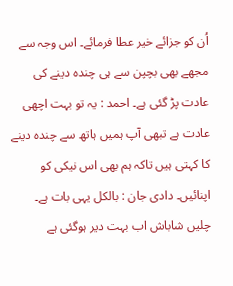اُن کو جزائے خیر عطا فرمائے۔ اس وجہ سے مجھے بھی بچپن سے ہی چندہ دینے کی عادت پڑ گئی ہے۔ احمد : یہ تو بہت اچھی عادت ہے تبھی آپ ہمیں ہاتھ سے چندہ دینے کا کہتی ہیں تاکہ ہم بھی اس نیکی کو اپنائیں۔ دادی جان : بالکل یہی بات ہے۔ چلیں شاباش اب بہت دیر ہوگئی ہے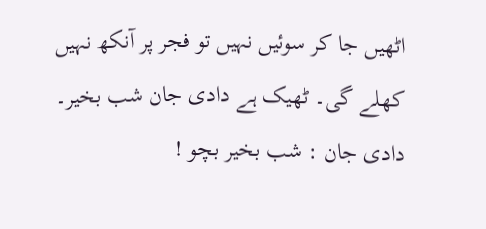اٹھیں جا کر سوئیں نہیں تو فجر پر آنکھ نہیں کھلے گی۔ ٹھیک ہے دادی جان شب بخیر۔ دادی جان : شب بخیر بچو !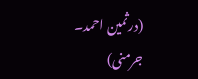(درثمین احمد۔ جرمنی)